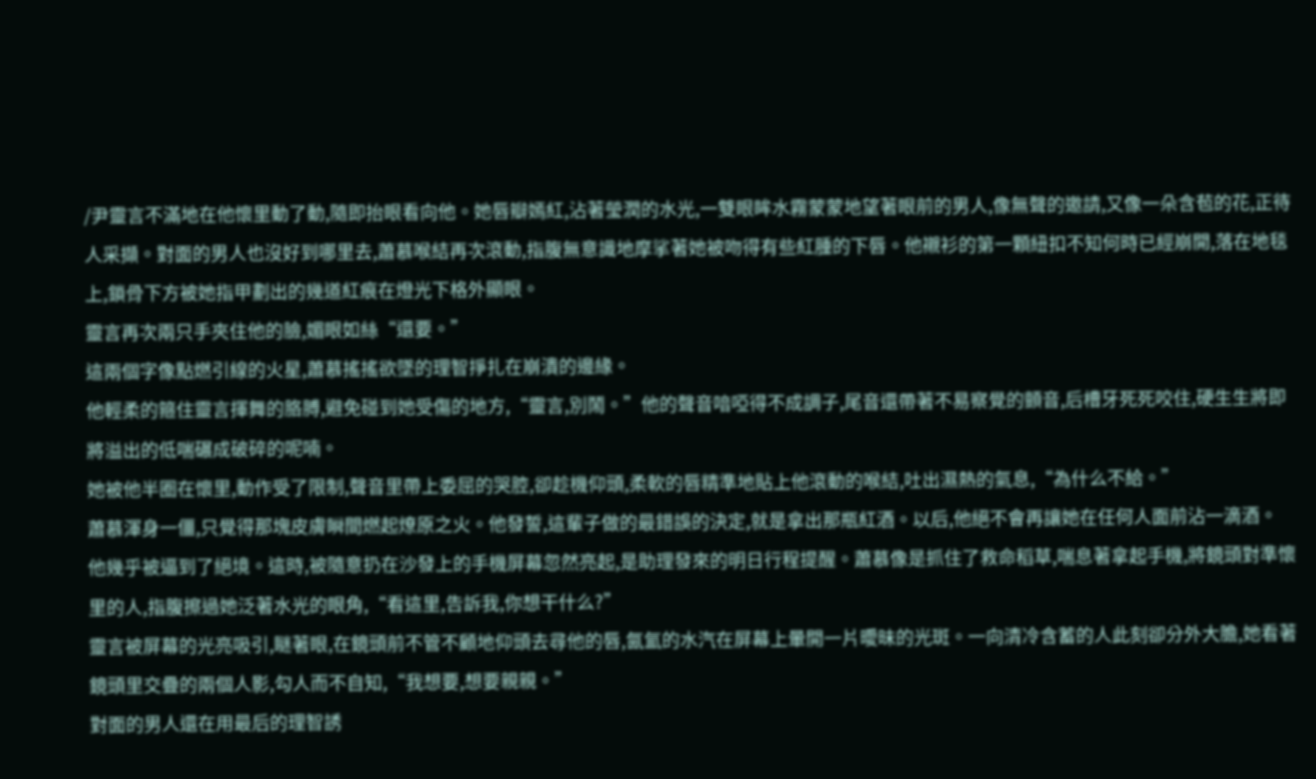/尹靈言不滿地在他懷里動了動,隨即抬眼看向他。她唇瓣嫣紅,沾著瑩潤的水光,一雙眼眸水霧蒙蒙地望著眼前的男人,像無聲的邀請,又像一朵含苞的花,正待人采擷。對面的男人也沒好到哪里去,蕭慕喉結再次滾動,指腹無意識地摩挲著她被吻得有些紅腫的下唇。他襯衫的第一顆紐扣不知何時已經崩開,落在地毯上,鎖骨下方被她指甲劃出的幾道紅痕在燈光下格外顯眼。
靈言再次兩只手夾住他的臉,媚眼如絲“還要。”
這兩個字像點燃引線的火星,蕭慕搖搖欲墜的理智掙扎在崩潰的邊緣。
他輕柔的箍住靈言揮舞的胳膊,避免碰到她受傷的地方,“靈言,別鬧。”他的聲音喑啞得不成調子,尾音還帶著不易察覺的顫音,后槽牙死死咬住,硬生生將即將溢出的低喘碾成破碎的呢喃。
她被他半圈在懷里,動作受了限制,聲音里帶上委屈的哭腔,卻趁機仰頭,柔軟的唇精準地貼上他滾動的喉結,吐出濕熱的氣息,“為什么不給。”
蕭慕渾身一僵,只覺得那塊皮膚瞬間燃起燎原之火。他發誓,這輩子做的最錯誤的決定,就是拿出那瓶紅酒。以后,他絕不會再讓她在任何人面前沾一滴酒。
他幾乎被逼到了絕境。這時,被隨意扔在沙發上的手機屏幕忽然亮起,是助理發來的明日行程提醒。蕭慕像是抓住了救命稻草,喘息著拿起手機,將鏡頭對準懷里的人,指腹擦過她泛著水光的眼角,“看這里,告訴我,你想干什么?”
靈言被屏幕的光亮吸引,瞇著眼,在鏡頭前不管不顧地仰頭去尋他的唇,氤氳的水汽在屏幕上暈開一片曖昧的光斑。一向清冷含蓄的人此刻卻分外大膽,她看著鏡頭里交疊的兩個人影,勾人而不自知,“我想要,想要親親。”
對面的男人還在用最后的理智誘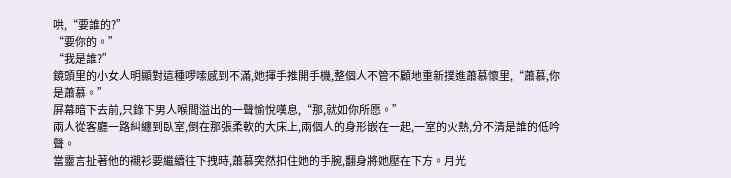哄,“要誰的?”
“要你的。”
“我是誰?”
鏡頭里的小女人明顯對這種啰嗦感到不滿,她揮手推開手機,整個人不管不顧地重新撲進蕭慕懷里,“蕭慕,你是蕭慕。”
屏幕暗下去前,只錄下男人喉間溢出的一聲愉悅嘆息,“那,就如你所愿。”
兩人從客廳一路糾纏到臥室,倒在那張柔軟的大床上,兩個人的身形嵌在一起,一室的火熱,分不清是誰的低吟聲。
當靈言扯著他的襯衫要繼續往下拽時,蕭慕突然扣住她的手腕,翻身將她壓在下方。月光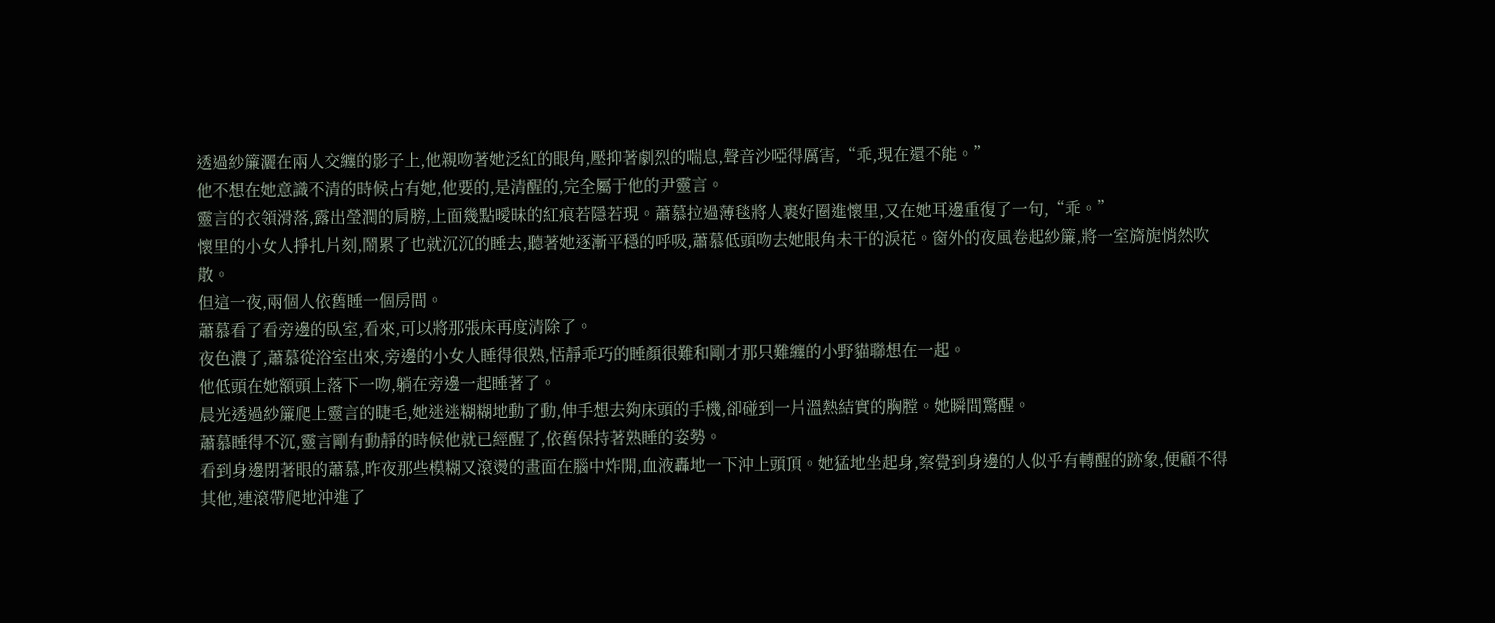透過紗簾灑在兩人交纏的影子上,他親吻著她泛紅的眼角,壓抑著劇烈的喘息,聲音沙啞得厲害,“乖,現在還不能。”
他不想在她意識不清的時候占有她,他要的,是清醒的,完全屬于他的尹靈言。
靈言的衣領滑落,露出瑩潤的肩膀,上面幾點曖昧的紅痕若隱若現。蕭慕拉過薄毯將人裹好圈進懷里,又在她耳邊重復了一句,“乖。”
懷里的小女人掙扎片刻,鬧累了也就沉沉的睡去,聽著她逐漸平穩的呼吸,蕭慕低頭吻去她眼角未干的淚花。窗外的夜風卷起紗簾,將一室旖旎悄然吹散。
但這一夜,兩個人依舊睡一個房間。
蕭慕看了看旁邊的臥室,看來,可以將那張床再度清除了。
夜色濃了,蕭慕從浴室出來,旁邊的小女人睡得很熟,恬靜乖巧的睡顏很難和剛才那只難纏的小野貓聯想在一起。
他低頭在她額頭上落下一吻,躺在旁邊一起睡著了。
晨光透過紗簾爬上靈言的睫毛,她迷迷糊糊地動了動,伸手想去夠床頭的手機,卻碰到一片溫熱結實的胸膛。她瞬間驚醒。
蕭慕睡得不沉,靈言剛有動靜的時候他就已經醒了,依舊保持著熟睡的姿勢。
看到身邊閉著眼的蕭慕,昨夜那些模糊又滾燙的畫面在腦中炸開,血液轟地一下沖上頭頂。她猛地坐起身,察覺到身邊的人似乎有轉醒的跡象,便顧不得其他,連滾帶爬地沖進了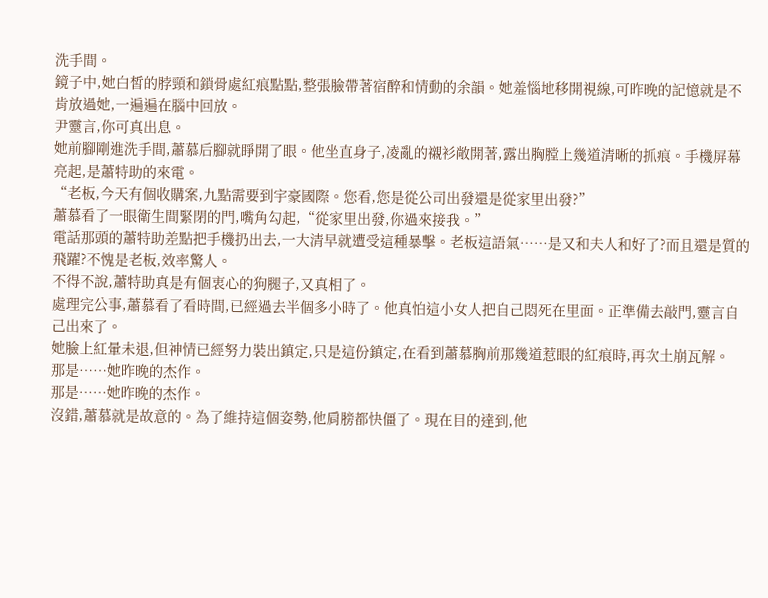洗手間。
鏡子中,她白皙的脖頸和鎖骨處紅痕點點,整張臉帶著宿醉和情動的余韻。她羞惱地移開視線,可昨晚的記憶就是不肯放過她,一遍遍在腦中回放。
尹靈言,你可真出息。
她前腳剛進洗手間,蕭慕后腳就睜開了眼。他坐直身子,凌亂的襯衫敞開著,露出胸膛上幾道清晰的抓痕。手機屏幕亮起,是蕭特助的來電。
“老板,今天有個收購案,九點需要到宇豪國際。您看,您是從公司出發還是從家里出發?”
蕭慕看了一眼衛生間緊閉的門,嘴角勾起,“從家里出發,你過來接我。”
電話那頭的蕭特助差點把手機扔出去,一大清早就遭受這種暴擊。老板這語氣……是又和夫人和好了?而且還是質的飛躍?不愧是老板,效率驚人。
不得不說,蕭特助真是有個衷心的狗腿子,又真相了。
處理完公事,蕭慕看了看時間,已經過去半個多小時了。他真怕這小女人把自己悶死在里面。正準備去敲門,靈言自己出來了。
她臉上紅暈未退,但神情已經努力裝出鎮定,只是這份鎮定,在看到蕭慕胸前那幾道惹眼的紅痕時,再次土崩瓦解。
那是……她昨晚的杰作。
那是……她昨晚的杰作。
沒錯,蕭慕就是故意的。為了維持這個姿勢,他肩膀都快僵了。現在目的達到,他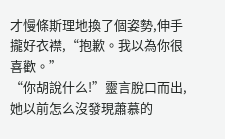才慢條斯理地換了個姿勢,伸手攏好衣襟,“抱歉。我以為你很喜歡。”
“你胡說什么!”靈言脫口而出,她以前怎么沒發現蕭慕的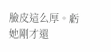臉皮這么厚。虧她剛才還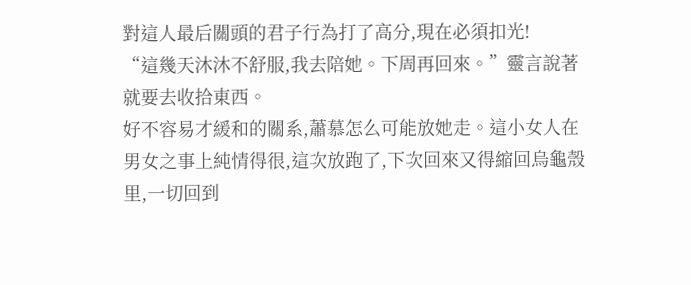對這人最后關頭的君子行為打了高分,現在必須扣光!
“這幾天沐沐不舒服,我去陪她。下周再回來。”靈言說著就要去收拾東西。
好不容易才緩和的關系,蕭慕怎么可能放她走。這小女人在男女之事上純情得很,這次放跑了,下次回來又得縮回烏龜殼里,一切回到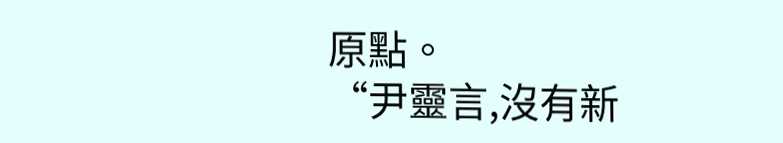原點。
“尹靈言,沒有新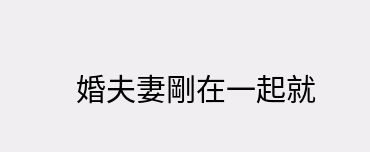婚夫妻剛在一起就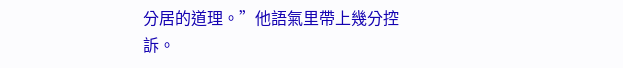分居的道理。”他語氣里帶上幾分控訴。